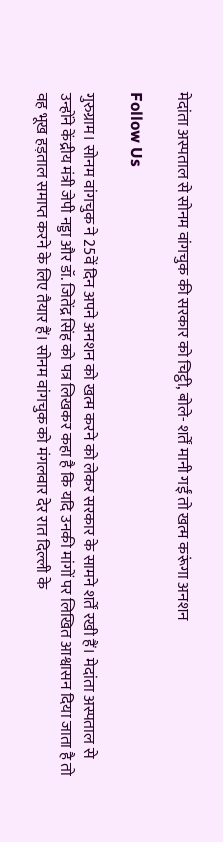मेदांता अस्पताल से सोनम वांगचुक की सरकार को चिट्ठी, बोले- शर्तें मानी गईं तो खत्म करूंगा अनशन

Follow Us

गुरुग्राम। सोनम वांगचुक ने 25वें दिन अपने अनशन को खत्म करने को लेकर सरकार के सामने शर्तें रखी हैं। मेदांता अस्पताल से उन्होंने केंद्रीय मंत्री जेपी नड्डा और डॉ. जितेंद्र सिंह को पत्र लिखकर कहा है कि यदि उनकी मांगों पर लिखित आश्वासन दिया जाता है तो वह भूख हड़ताल समाप्त करने के लिए तैयार हैं। सोनम वांगचुक को मंगलवार देर रात दिल्ली के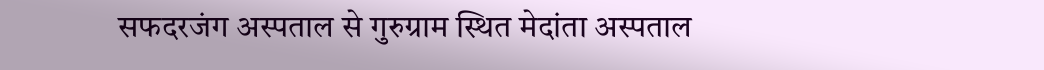सफदरजंग अस्पताल से गुरुग्राम स्थित मेदांता अस्पताल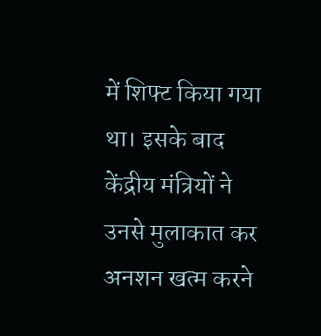में शिफ्ट किया गया था। इसके बाद केंद्रीय मंत्रियों ने उनसे मुलाकात कर अनशन खत्म करने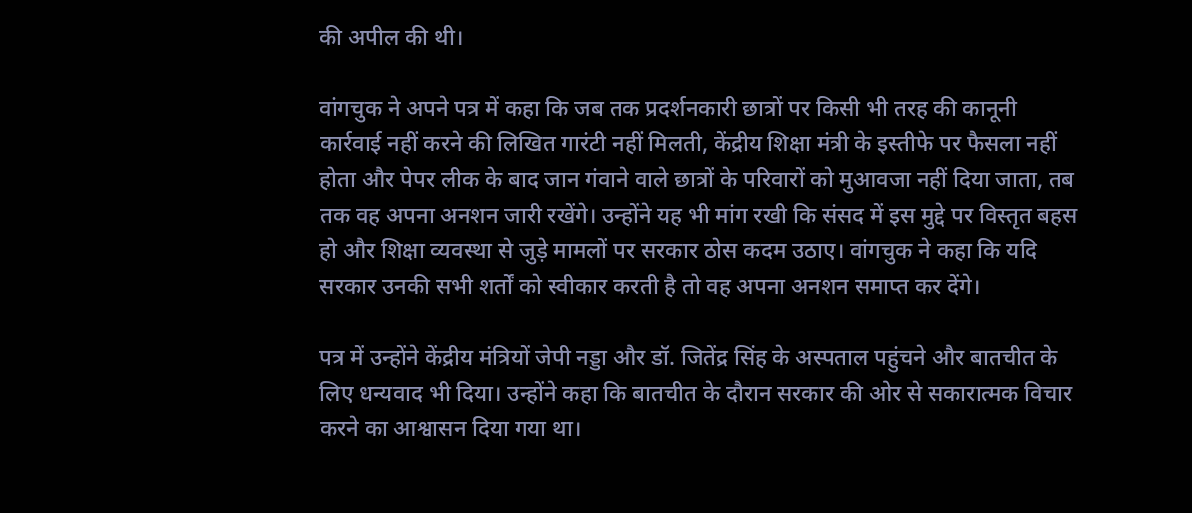की अपील की थी।

वांगचुक ने अपने पत्र में कहा कि जब तक प्रदर्शनकारी छात्रों पर किसी भी तरह की कानूनी कार्रवाई नहीं करने की लिखित गारंटी नहीं मिलती, केंद्रीय शिक्षा मंत्री के इस्तीफे पर फैसला नहीं होता और पेपर लीक के बाद जान गंवाने वाले छात्रों के परिवारों को मुआवजा नहीं दिया जाता, तब तक वह अपना अनशन जारी रखेंगे। उन्होंने यह भी मांग रखी कि संसद में इस मुद्दे पर विस्तृत बहस हो और शिक्षा व्यवस्था से जुड़े मामलों पर सरकार ठोस कदम उठाए। वांगचुक ने कहा कि यदि सरकार उनकी सभी शर्तों को स्वीकार करती है तो वह अपना अनशन समाप्त कर देंगे।

पत्र में उन्होंने केंद्रीय मंत्रियों जेपी नड्डा और डॉ. जितेंद्र सिंह के अस्पताल पहुंचने और बातचीत के लिए धन्यवाद भी दिया। उन्होंने कहा कि बातचीत के दौरान सरकार की ओर से सकारात्मक विचार करने का आश्वासन दिया गया था।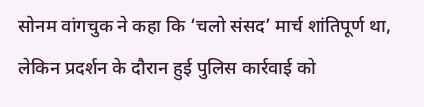सोनम वांगचुक ने कहा कि ‘चलो संसद’ मार्च शांतिपूर्ण था, लेकिन प्रदर्शन के दौरान हुई पुलिस कार्रवाई को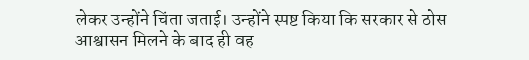लेकर उन्होंने चिंता जताई। उन्होंने स्पष्ट किया कि सरकार से ठोस आश्वासन मिलने के बाद ही वह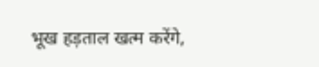भूख हड़ताल खत्म करेंगे,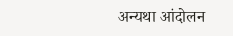अन्यथा आंदोलन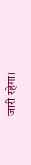जारी रहेगा।